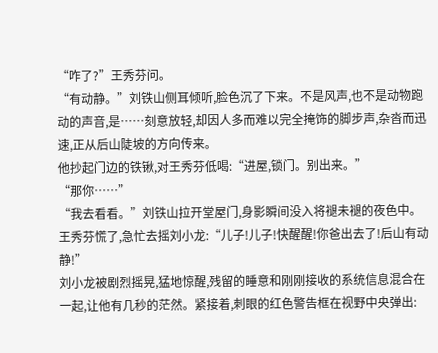“咋了?”王秀芬问。
“有动静。”刘铁山侧耳倾听,脸色沉了下来。不是风声,也不是动物跑动的声音,是……刻意放轻,却因人多而难以完全掩饰的脚步声,杂沓而迅速,正从后山陡坡的方向传来。
他抄起门边的铁锹,对王秀芬低喝:“进屋,锁门。别出来。”
“那你……”
“我去看看。”刘铁山拉开堂屋门,身影瞬间没入将褪未褪的夜色中。
王秀芬慌了,急忙去摇刘小龙:“儿子!儿子!快醒醒!你爸出去了!后山有动静!”
刘小龙被剧烈摇晃,猛地惊醒,残留的睡意和刚刚接收的系统信息混合在一起,让他有几秒的茫然。紧接着,刺眼的红色警告框在视野中央弹出: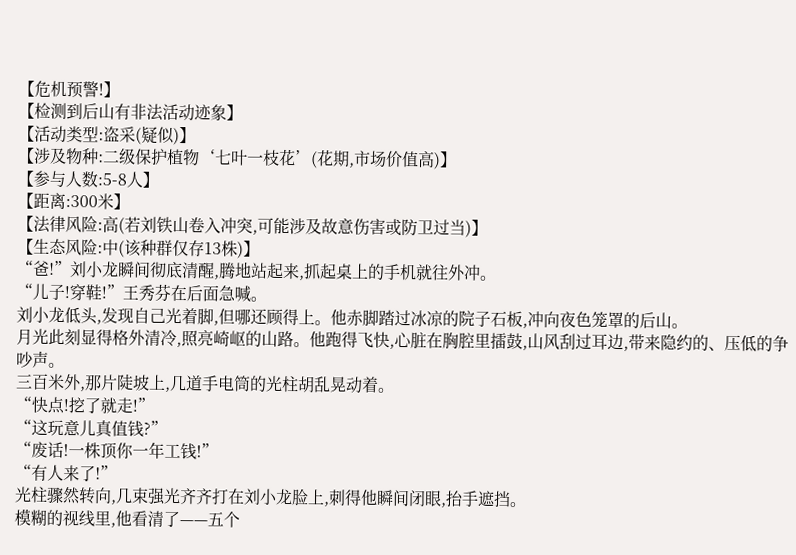【危机预警!】
【检测到后山有非法活动迹象】
【活动类型:盗采(疑似)】
【涉及物种:二级保护植物‘七叶一枝花’(花期,市场价值高)】
【参与人数:5-8人】
【距离:300米】
【法律风险:高(若刘铁山卷入冲突,可能涉及故意伤害或防卫过当)】
【生态风险:中(该种群仅存13株)】
“爸!”刘小龙瞬间彻底清醒,腾地站起来,抓起桌上的手机就往外冲。
“儿子!穿鞋!”王秀芬在后面急喊。
刘小龙低头,发现自己光着脚,但哪还顾得上。他赤脚踏过冰凉的院子石板,冲向夜色笼罩的后山。
月光此刻显得格外清冷,照亮崎岖的山路。他跑得飞快,心脏在胸腔里擂鼓,山风刮过耳边,带来隐约的、压低的争吵声。
三百米外,那片陡坡上,几道手电筒的光柱胡乱晃动着。
“快点!挖了就走!”
“这玩意儿真值钱?”
“废话!一株顶你一年工钱!”
“有人来了!”
光柱骤然转向,几束强光齐齐打在刘小龙脸上,刺得他瞬间闭眼,抬手遮挡。
模糊的视线里,他看清了——五个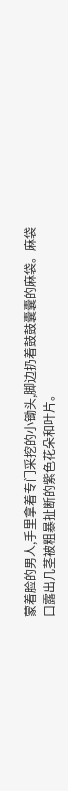蒙着脸的男人,手里拿着专门采挖的小锄头,脚边扔着鼓鼓囊囊的麻袋。麻袋口露出几茎被粗暴扯断的紫色花朵和叶片。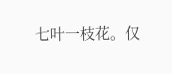七叶一枝花。仅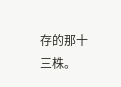存的那十三株。